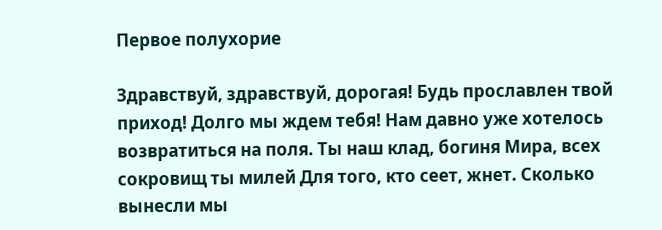Первое полухорие

Здравствуй, здравствуй, дорогая! Будь прославлен твой приход! Долго мы ждем тебя! Нам давно уже хотелось возвратиться на поля. Ты наш клад, богиня Мира, всех сокровищ ты милей Для того, кто сеет, жнет. Сколько вынесли мы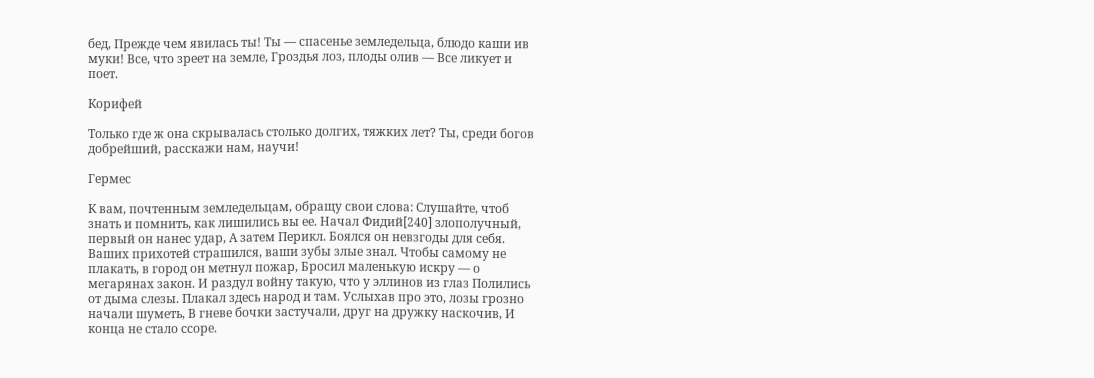бед, Прежде чем явилась ты! Ты — спасенье земледельца, блюдо каши ив муки! Все, что зреет на земле, Гроздья лоз, плоды олив — Все ликует и поет.

Корифей

Только где ж она скрывалась столько долгих, тяжких лет? Ты, среди богов добрейший, расскажи нам, научи!

Гермес

К вам, почтенным земледельцам, обращу свои слова: Слушайте, чтоб знать и помнить, как лишились вы ее. Начал Фидий[240] злополучный, первый он нанес удар, А затем Перикл. Боялся он невзгоды для себя. Ваших прихотей страшился, ваши зубы злые знал. Чтобы самому не плакать, в город он метнул пожар, Бросил маленькую искру — о мегарянах закон. И раздул войну такую, что у эллинов из глаз Полились от дыма слезы. Плакал здесь народ и там. Услыхав про это, лозы грозно начали шуметь, В гневе бочки застучали, друг на дружку наскочив, И конца не стало ссоре.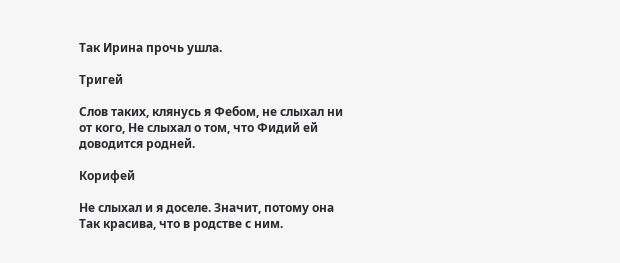Так Ирина прочь ушла.

Тригей

Слов таких, клянусь я Фебом, не слыхал ни от кого, Не слыхал о том, что Фидий ей доводится родней.

Корифей

Не слыхал и я доселе. Значит, потому она Так красива, что в родстве с ним.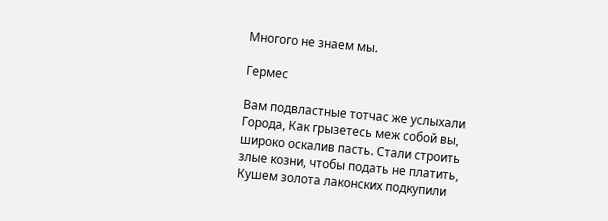Многого не знаем мы.

Гермес

Вам подвластные тотчас же услыхали Города, Как грызетесь меж собой вы, широко оскалив пасть. Стали строить злые козни, чтобы подать не платить, Кушем золота лаконских подкупили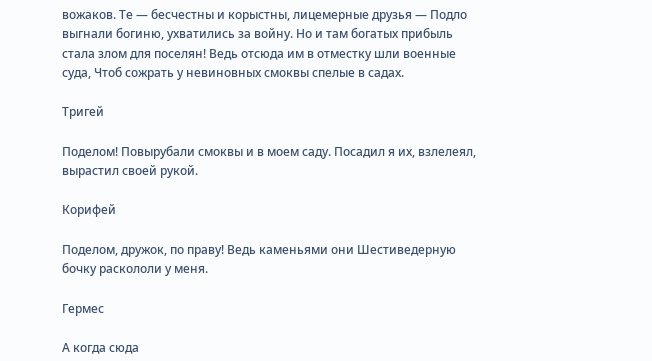вожаков. Те — бесчестны и корыстны, лицемерные друзья — Подло выгнали богиню, ухватились за войну. Но и там богатых прибыль стала злом для поселян! Ведь отсюда им в отместку шли военные суда, Чтоб сожрать у невиновных смоквы спелые в садах.

Тригей

Поделом! Повырубали смоквы и в моем саду. Посадил я их, взлелеял, вырастил своей рукой.

Корифей

Поделом, дружок, по праву! Ведь каменьями они Шестиведерную бочку раскололи у меня.

Гермес

А когда сюда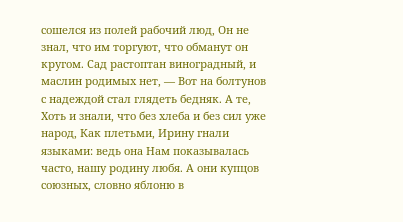сошелся из полей рабочий люд, Он не знал, что им торгуют, что обманут он кругом. Сад растоптан виноградный, и маслин родимых нет, — Вот на болтунов с надеждой стал глядеть бедняк. А те, Хоть и знали, что без хлеба и без сил уже народ, Как плетьми, Ирину гнали языками: ведь она Нам показывалась часто, нашу родину любя. А они купцов союзных, словно яблоню в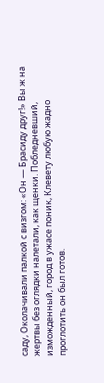саду, Околачивали палкой с визгом: «Он — Брасиду друг!» Вы ж на жертвы без оглядки налетали, как щенки. Побледневший, изможденный, город в ужасе поник, Клевету любую жадно проглотить он был готов.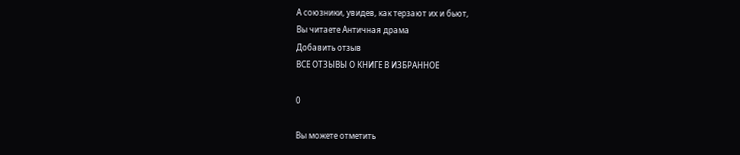А союзники, увидев, как терзают их и бьют,
Вы читаете Античная драма
Добавить отзыв
ВСЕ ОТЗЫВЫ О КНИГЕ В ИЗБРАННОЕ

0

Вы можете отметить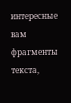интересные вам фрагменты текста,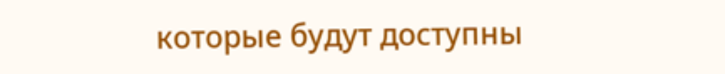которые будут доступны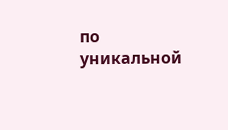по уникальной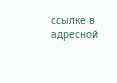ссылке в адресной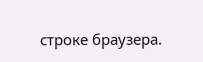строке браузера.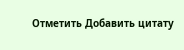Отметить Добавить цитату